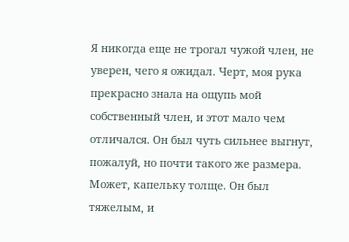Я никогда еще не трогал чужой член, не уверен, чего я ожидал. Черт, моя рука прекрасно знала на ощупь мой собственный член, и этот мало чем отличался. Он был чуть сильнее выгнут, пожалуй, но почти такого же размера. Может, капельку толще. Он был тяжелым, и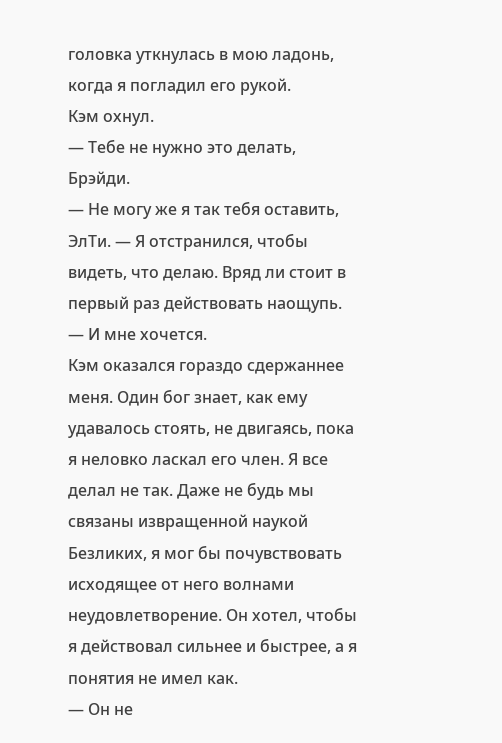головка уткнулась в мою ладонь, когда я погладил его рукой.
Кэм охнул.
— Тебе не нужно это делать, Брэйди.
— Не могу же я так тебя оставить, ЭлТи. — Я отстранился, чтобы видеть, что делаю. Вряд ли стоит в первый раз действовать наощупь. — И мне хочется.
Кэм оказался гораздо сдержаннее меня. Один бог знает, как ему удавалось стоять, не двигаясь, пока я неловко ласкал его член. Я все делал не так. Даже не будь мы связаны извращенной наукой Безликих, я мог бы почувствовать исходящее от него волнами неудовлетворение. Он хотел, чтобы я действовал сильнее и быстрее, а я понятия не имел как.
— Он не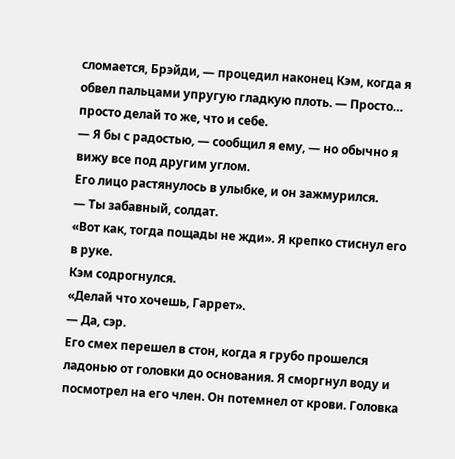сломается, Брэйди, — процедил наконец Кэм, когда я обвел пальцами упругую гладкую плоть. — Просто… просто делай то же, что и себе.
— Я бы с радостью, — сообщил я ему, — но обычно я вижу все под другим углом.
Его лицо растянулось в улыбке, и он зажмурился.
— Ты забавный, солдат.
«Вот как, тогда пощады не жди». Я крепко стиснул его в руке.
Кэм содрогнулся.
«Делай что хочешь, Гаррет».
— Да, сэр.
Его смех перешел в стон, когда я грубо прошелся ладонью от головки до основания. Я сморгнул воду и посмотрел на его член. Он потемнел от крови. Головка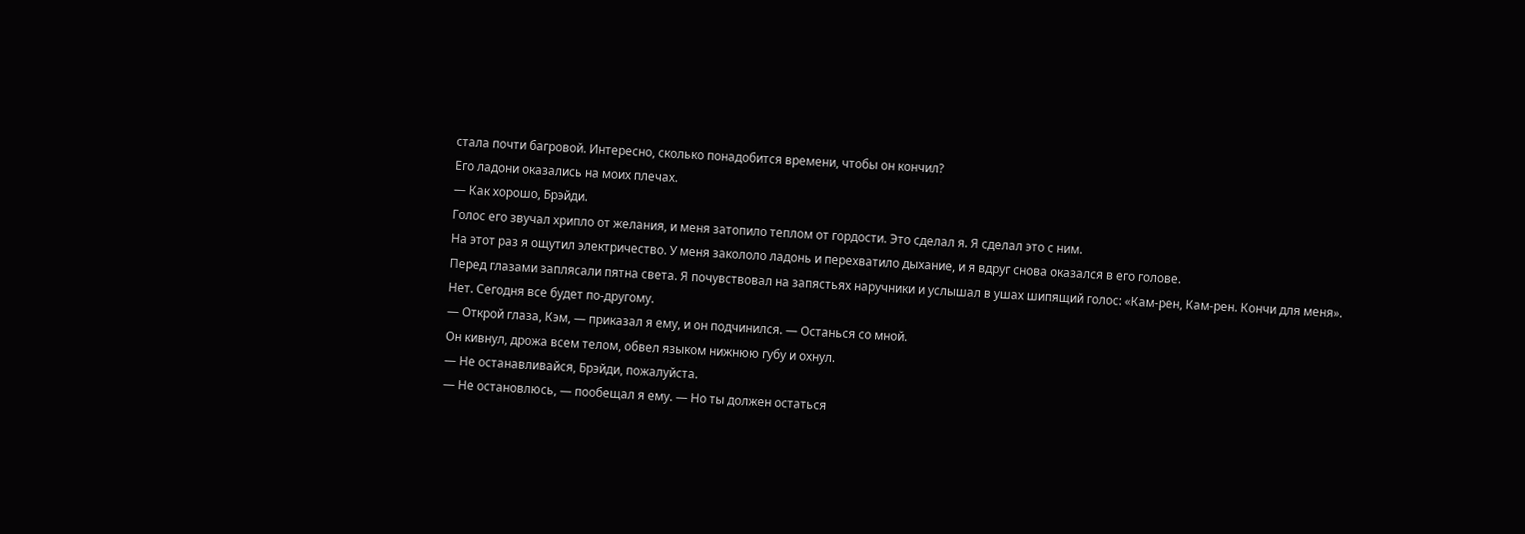стала почти багровой. Интересно, сколько понадобится времени, чтобы он кончил?
Его ладони оказались на моих плечах.
— Как хорошо, Брэйди.
Голос его звучал хрипло от желания, и меня затопило теплом от гордости. Это сделал я. Я сделал это с ним.
На этот раз я ощутил электричество. У меня закололо ладонь и перехватило дыхание, и я вдруг снова оказался в его голове.
Перед глазами заплясали пятна света. Я почувствовал на запястьях наручники и услышал в ушах шипящий голос: «Кам-рен, Кам-рен. Кончи для меня».
Нет. Сегодня все будет по-другому.
— Открой глаза, Кэм, — приказал я ему, и он подчинился. — Останься со мной.
Он кивнул, дрожа всем телом, обвел языком нижнюю губу и охнул.
— Не останавливайся, Брэйди, пожалуйста.
— Не остановлюсь, — пообещал я ему. — Но ты должен остаться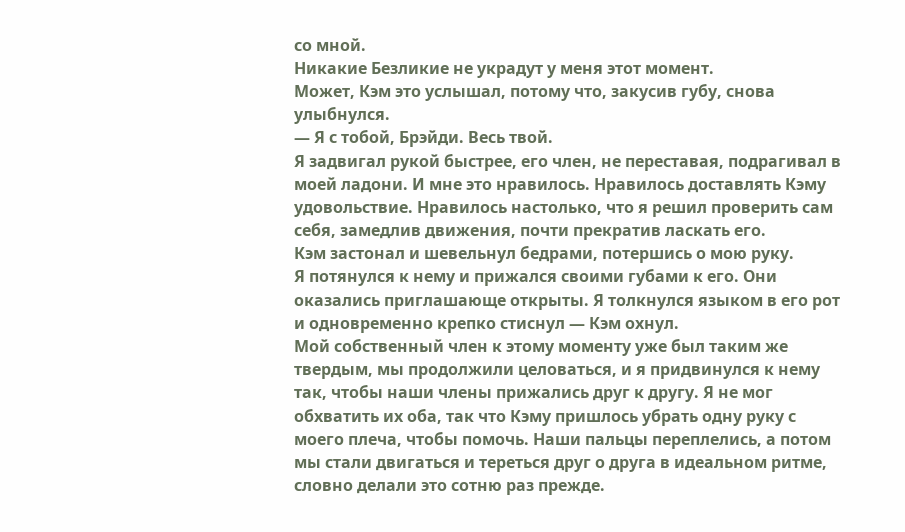со мной.
Никакие Безликие не украдут у меня этот момент.
Может, Кэм это услышал, потому что, закусив губу, снова улыбнулся.
— Я с тобой, Брэйди. Весь твой.
Я задвигал рукой быстрее, его член, не переставая, подрагивал в моей ладони. И мне это нравилось. Нравилось доставлять Кэму удовольствие. Нравилось настолько, что я решил проверить сам себя, замедлив движения, почти прекратив ласкать его.
Кэм застонал и шевельнул бедрами, потершись о мою руку.
Я потянулся к нему и прижался своими губами к его. Они оказались приглашающе открыты. Я толкнулся языком в его рот и одновременно крепко стиснул — Кэм охнул.
Мой собственный член к этому моменту уже был таким же твердым, мы продолжили целоваться, и я придвинулся к нему так, чтобы наши члены прижались друг к другу. Я не мог обхватить их оба, так что Кэму пришлось убрать одну руку с моего плеча, чтобы помочь. Наши пальцы переплелись, а потом мы стали двигаться и тереться друг о друга в идеальном ритме, словно делали это сотню раз прежде.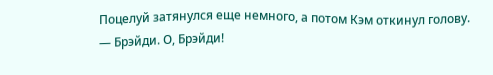Поцелуй затянулся еще немного, а потом Кэм откинул голову.
— Брэйди. О, Брэйди!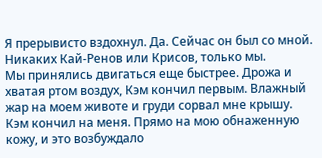Я прерывисто вздохнул. Да. Сейчас он был со мной. Никаких Кай-Ренов или Крисов, только мы.
Мы принялись двигаться еще быстрее. Дрожа и хватая ртом воздух, Кэм кончил первым. Влажный жар на моем животе и груди сорвал мне крышу. Кэм кончил на меня. Прямо на мою обнаженную кожу, и это возбуждало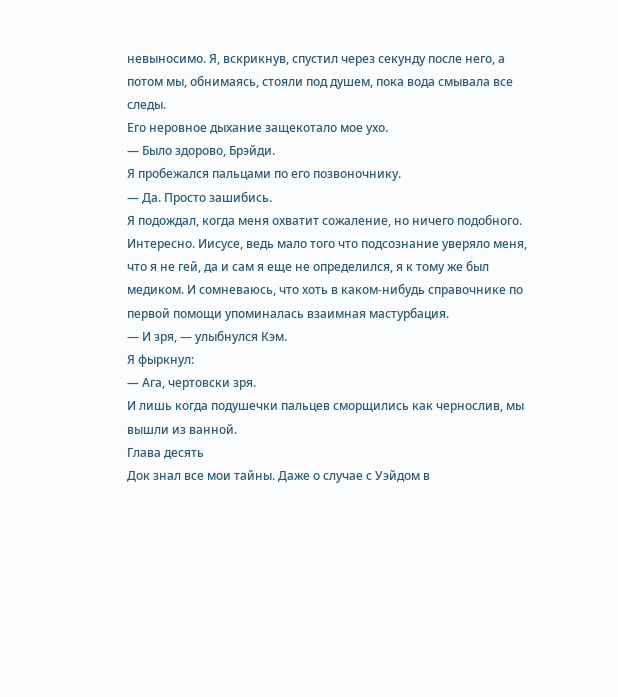невыносимо. Я, вскрикнув, спустил через секунду после него, а потом мы, обнимаясь, стояли под душем, пока вода смывала все следы.
Его неровное дыхание защекотало мое ухо.
— Было здорово, Брэйди.
Я пробежался пальцами по его позвоночнику.
— Да. Просто зашибись.
Я подождал, когда меня охватит сожаление, но ничего подобного. Интересно. Иисусе, ведь мало того что подсознание уверяло меня, что я не гей, да и сам я еще не определился, я к тому же был медиком. И сомневаюсь, что хоть в каком-нибудь справочнике по первой помощи упоминалась взаимная мастурбация.
— И зря, — улыбнулся Кэм.
Я фыркнул:
— Ага, чертовски зря.
И лишь когда подушечки пальцев сморщились как чернослив, мы вышли из ванной.
Глава десять
Док знал все мои тайны. Даже о случае с Уэйдом в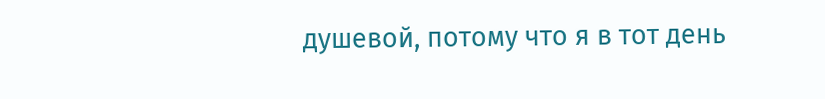душевой, потому что я в тот день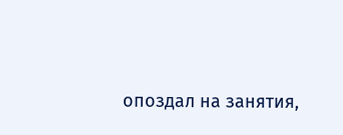опоздал на занятия,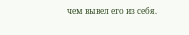чем вывел его из себя.